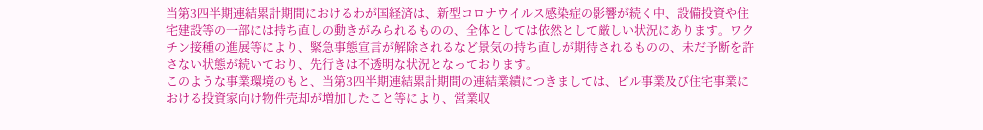当第3四半期連結累計期間におけるわが国経済は、新型コロナウイルス感染症の影響が続く中、設備投資や住宅建設等の一部には持ち直しの動きがみられるものの、全体としては依然として厳しい状況にあります。ワクチン接種の進展等により、緊急事態宣言が解除されるなど景気の持ち直しが期待されるものの、未だ予断を許さない状態が続いており、先行きは不透明な状況となっております。
このような事業環境のもと、当第3四半期連結累計期間の連結業績につきましては、ビル事業及び住宅事業における投資家向け物件売却が増加したこと等により、営業収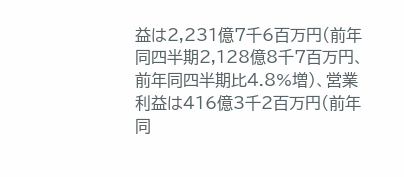益は2,231億7千6百万円(前年同四半期2,128億8千7百万円、前年同四半期比4.8%増)、営業利益は416億3千2百万円(前年同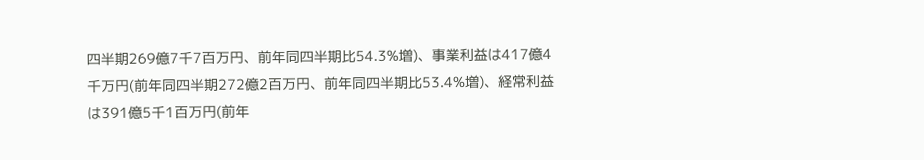四半期269億7千7百万円、前年同四半期比54.3%増)、事業利益は417億4千万円(前年同四半期272億2百万円、前年同四半期比53.4%増)、経常利益は391億5千1百万円(前年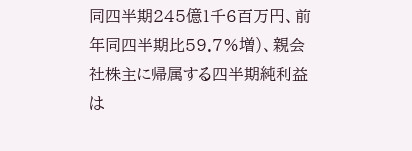同四半期245億1千6百万円、前年同四半期比59.7%増)、親会社株主に帰属する四半期純利益は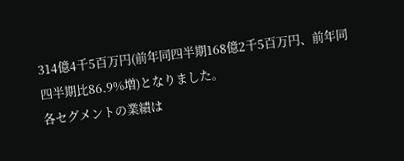314億4千5百万円(前年同四半期168億2千5百万円、前年同四半期比86.9%増)となりました。
各セグメントの業績は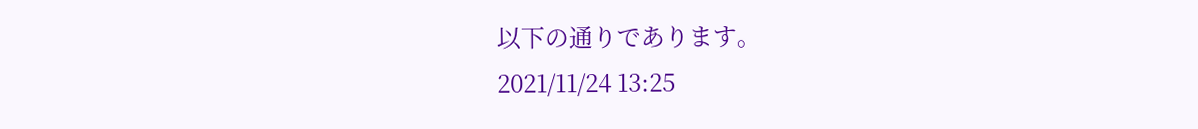以下の通りであります。
2021/11/24 13:25